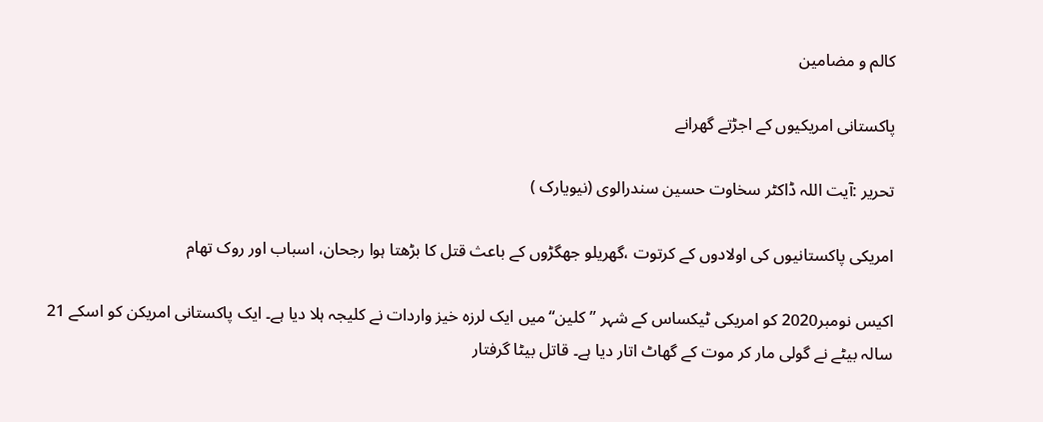کالم و مضامین

پاکستانی امریکیوں کے اجڑتے گھرانے

تحریر :آیت اللہ ڈاکٹر سخاوت حسین سندرالوی (نیویارک )

امریکی پاکستانیوں کی اولادوں کے کرتوت ،گھریلو جھگڑوں کے باعث قتل کا بڑھتا ہوا رجحان، اسباب اور روک تھام

اکیس نومبر2020 کو امریکی ٹیکساس کے شہر ”کلین“میں ایک لرزہ خیز واردات نے کلیجہ ہلا دیا ہے۔ ایک پاکستانی امریکن کو اسکے 21 سالہ بیٹے نے گولی مار کر موت کے گھاٹ اتار دیا ہے۔ قاتل بیٹا گرفتار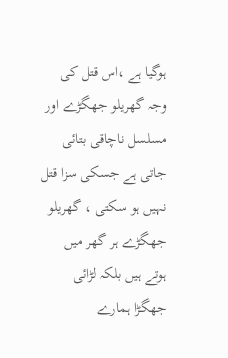ہوگیا ہے ،اس قتل کی وجہ گھریلو جھگڑے اور مسلسل ناچاقی بتائی جاتی ہے جسکی سزا قتل نہیں ہو سکتی ، گھریلو جھگڑے ہر گھر میں ہوتے ہیں بلکہ لڑائی جھگڑا ہمارے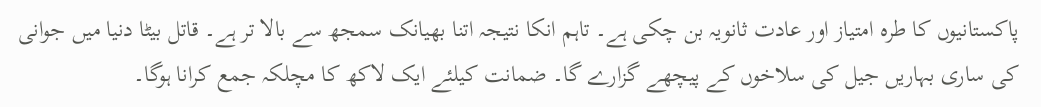پاکستانیوں کا طرہ امتیاز اور عادت ثانویہ بن چکی ہے۔ تاہم انکا نتیجہ اتنا بھیانک سمجھ سے بالا تر ہے۔ قاتل بیٹا دنیا میں جوانی کی ساری بہاریں جیل کی سلاخوں کے پیچھے گزارے گا۔ ضمانت کیلئے ایک لاکھ کا مچلکہ جمع کرانا ہوگا۔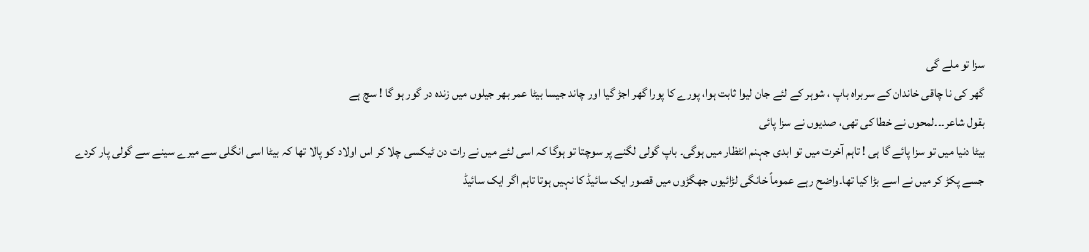سزا تو ملے گی
گھر کی نا چاقی خاندان کے سربراہ باپ ، شوہر کے لئے جان لیوا ثابت ہوا، پورے کا پورا گھر اجڑ گیا اور چاند جیسا بیٹا عمر بھر جیلوں میں زندہ در گور ہو گا ! سچ ہے
بقول شاعر۔۔۔لمحوں نے خطا کی تھی، صدیوں نے سزا پائی
بیٹا دنیا میں تو سزا پائے گا ہی ! تاہم آخرت میں تو ابدی جہنم انٹظار میں ہوگی۔ باپ گولی لگنے پر سوچتا تو ہوگا کہ اسی لئے میں نے رات دن ٹیکسی چلا کر اس اولاد کو پالا تھا کہ بیٹا اسی انگلی سے میرے سینے سے گولی پار کردے جسے پکڑ کر میں نے اسے بڑا کیا تھا۔واضح رہے عموماً خانگی لڑائیوں جھگڑوں میں قصور ایک سائیڈ کا نہیں ہوتا تاہم اگر ایک سائیڈ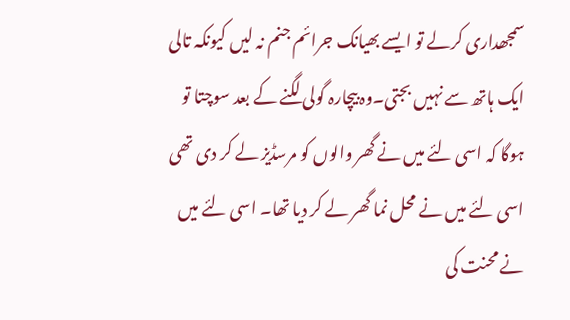سمجھداری کرلے تو ایسے بھیانک جرائم جنم نہ لیں کیونکہ تالی ایک ہاتھ سے نہیں بجتی۔وہ بیچارہ گولی لگنے کے بعد سوچتا تو ہوگا کہ اسی لئے میں نے گھر والوں کو مرسڈیز لے کر دی تھی اسی لئے میں نے محل نما گھر لے کر دیا تھا۔ اسی لئے میں نے محنت کی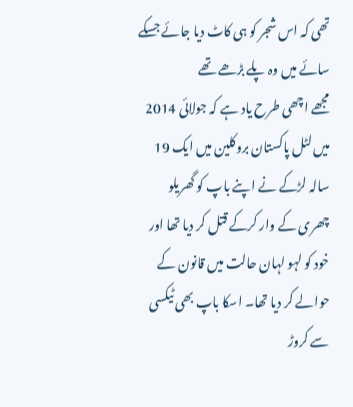تھی کہ اس شجر کو ہی کاٹ دیا جائے جسکے سائے میں وہ پلے بڑھے تھے
مجھے اچھی طرح یاد ہے کہ جولائی 2014 میں لٹل پاکستان بروکلین میں ایک 19 سالہ لڑکے نے اپنے باپ کو گھریلو چھری کے وار کرکے قتل کر دیا تھا اور خود کو لہو لہان حالت میں قانون کے حوالے کر دیا تھا۔ اسکا باپ بھی ٹیکسی سے کروڑ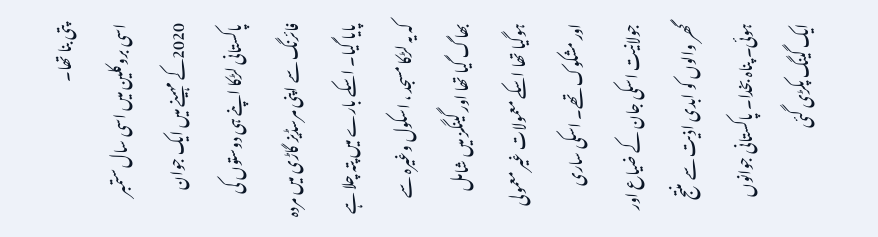پتی بنا تھا۔
اسی بروکلین میں اسی سال ستمبر 2020کے مہینے میں ایک جوان پاکستانی لڑکا اپنے ہی دوستوں کی فائرنگ سے اپنی مرسڈیز گاڑی میں مردہ پایا گیا۔ اسکے بارے میں پتہ چلا ہے کہ یہ لڑکا مسجد ، اسکول وغیرہ سے بھاگ گیا تھا اور گینگز میں شامل ہوگیا تھا اسکے معمولات غیر معمولی اور مشکوک تھے۔ اسکی ساری جولانیت اسکی جان کے ضیاع اور گھر والوں کو ابدی اذیت سے منتج ہوئی۔ پناہ بخدا۔ پاکستانی جوانوں ایک گینگ پکڑی گئی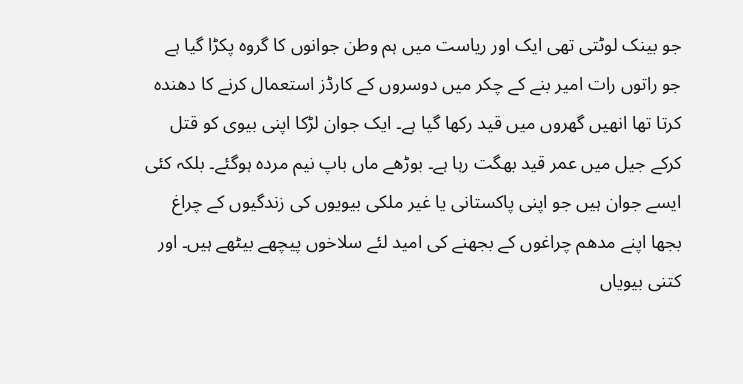جو بینک لوٹتی تھی ایک اور ریاست میں ہم وطن جوانوں کا گروہ پکڑا گیا ہے جو راتوں رات امیر بنے کے چکر میں دوسروں کے کارڈز استعمال کرنے کا دھندہ کرتا تھا انھیں گھروں میں قید رکھا گیا ہے۔ ایک جوان لڑکا اپنی بیوی کو قتل کرکے جیل میں عمر قید بھگت رہا ہے۔ بوڑھے ماں باپ نیم مردہ ہوگئے۔ بلکہ کئی ایسے جوان ہیں جو اپنی پاکستانی یا غیر ملکی بیویوں کی زندگیوں کے چراغ بجھا اپنے مدھم چراغوں کے بجھنے کی امید لئے سلاخوں پیچھے بیٹھے ہیں۔ اور کتنی بیویاں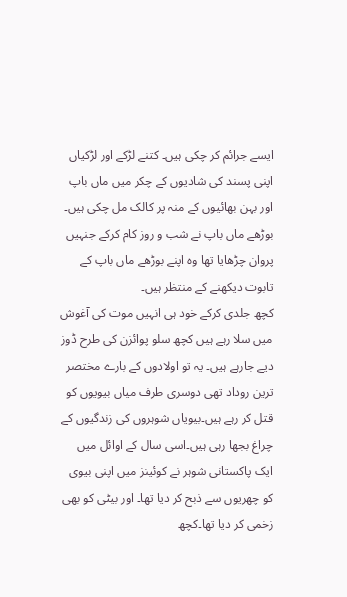ایسے جرائم کر چکی ہیں۔ کتنے لڑکے اور لڑکیاں اپنی پسند کی شادیوں کے چکر میں ماں باپ اور بہن بھائیوں کے منہ پر کالک مل چکی ہیں۔ بوڑھے ماں باپ نے شب و روز کام کرکے جنہیں پروان چڑھایا تھا وہ اپنے بوڑھے ماں باپ کے تابوت دیکھنے کے منتظر ہیں۔
کچھ جلدی کرکے خود ہی انہیں موت کی آغوش میں سلا رہے ہیں کچھ سلو پوائزن کی طرح ڈوز دیے جارہے ہیں۔ یہ تو اولادوں کے بارے مختصر ترین روداد تھی دوسری طرف میاں بیویوں کو قتل کر رہے ہیں۔بیویاں شوہروں کی زندگیوں کے چراغ بجھا رہی ہیں۔اسی سال کے اوائل میں ایک پاکستانی شوہر نے کوئینز میں اپنی بیوی کو چھریوں سے ذبح کر دیا تھا۔ اور بیٹی کو بھی زخمی کر دیا تھا۔کچھ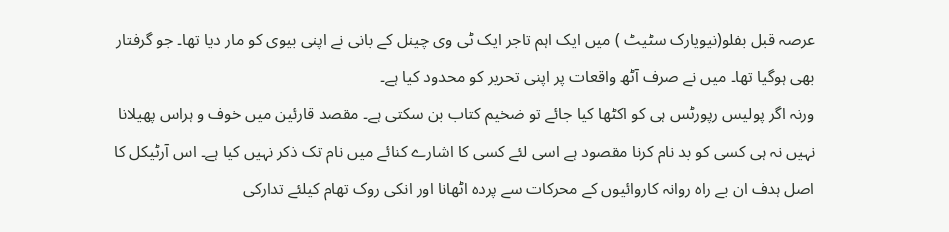عرصہ قبل بفلو(نیویارک سٹیٹ ) میں ایک اہم تاجر ایک ٹی وی چینل کے بانی نے اپنی بیوی کو مار دیا تھا۔ جو گرفتار بھی ہوگیا تھا۔ میں نے صرف آٹھ واقعات پر اپنی تحریر کو محدود کیا ہے۔
ورنہ اگر پولیس رپورٹس ہی کو اکٹھا کیا جائے تو ضخیم کتاب بن سکتی ہے۔ مقصد قارئین میں خوف و ہراس پھیلانا نہیں نہ ہی کسی کو بد نام کرنا مقصود ہے اسی لئے کسی کا اشارے کنائے میں نام تک ذکر نہیں کیا ہے۔ اس آرٹیکل کا اصل ہدف ان بے راہ روانہ کاروائیوں کے محرکات سے پردہ اٹھانا اور انکی روک تھام کیلئے تدارکی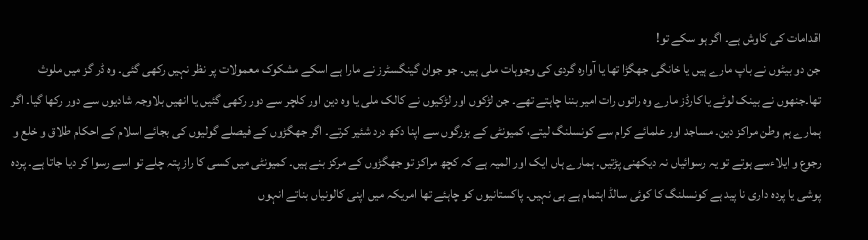اقدامات کی کاوش ہے۔ اگر ہو سکے تو!
جن دو بیٹوں نے باپ مارے ہیں یا خانگی جھگڑا تھا یا آوارہ گردی کی وجوہات ملی ہیں۔ جو جوان گینگسٹرز نے مارا ہے اسکے مشکوک معمولات پر نظر نہیں رکھی گئی۔ وہ ڈر گز میں ملوث تھا۔جنھوں نے بینک لوٹے یا کارڈز مارے وہ راتوں رات امیر بننا چاہتے تھے۔ جن لڑکوں اور لڑکیوں نے کالک ملی یا وہ دین اور کلچر سے دور رکھی گئیں یا انھیں بلاوجہ شادیوں سے دور رکھا گیا۔ اگر ہمارے ہم وطن مراکز دین۔ مساجد اور علمائے کرام سے کونسلنگ لیتے، کمیونٹی کے بزرگوں سے اپنا دکھ درد شئیر کرتے۔ اگر جھگڑوں کے فیصلے گولیوں کی بجائے اسلام کے احکام طلاق و خلع و رجوع و ایلاءسے ہوتے تو یہ رسوائیاں نہ دیکھنی پڑتیں۔ ہمارے ہاں ایک اور المیہ ہے کہ کچھ مراکز تو جھگڑوں کے مرکز بنے ہیں۔ کمیونٹی میں کسی کا راز پتہ چلے تو اسے رسوا کر دیا جاتا ہے۔ پردہ پوشی یا پردہ داری نا پید ہے کونسلنگ کا کوئی سالڈ اہتمام ہے ہی نہیں۔ پاکستانیوں کو چاہئے تھا امریکہ میں اپنی کالونیاں بناتے انہوں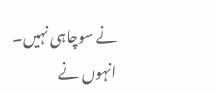نے سوچاہی نہیں۔ انہوں نے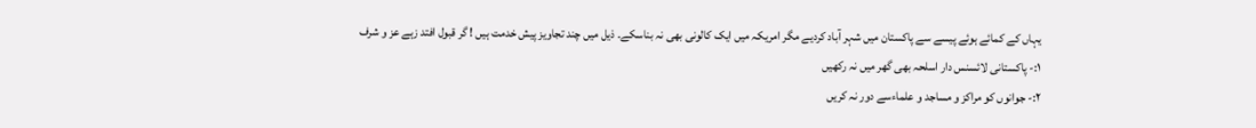یہاں کے کمائے ہوئے پیسے سے پاکستان میں شہر آباد کردیے مگر امریکہ میں ایک کالونی بھی نہ بناسکے۔ ذیل میں چند تجاویز پیش خدمت ہیں ! گر قبول افتد زہے عز و شرف
۱:- پاکستانی لائسنس دار اسلحہ بھی گھر میں نہ رکھیں
۲:- جوانوں کو مراکز و مساجد و علماءسے دور نہ کریں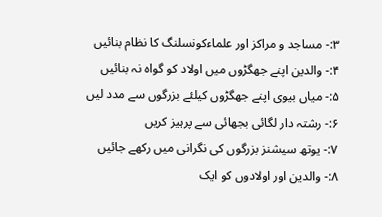۳:- مساجد و مراکز اور علماءکونسلنگ کا نظام بنائیں
۴:- والدین اپنے جھگڑوں میں اولاد کو گواہ نہ بنائیں
۵:- میاں بیوی اپنے جھگڑوں کیلئے بزرگوں سے مدد لیں
۶:- رشتہ دار لگائی بجھائی سے پرہیز کریں
۷:- یوتھ سیشنز بزرگوں کی نگرانی میں رکھے جائیں
۸:- والدین اور اولادوں کو ایک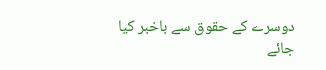دوسرے کے حقوق سے باخبر کیا جائے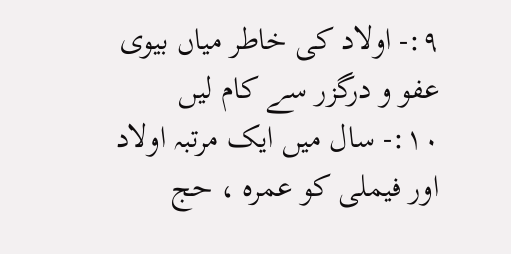۹:- اولاد کی خاطر میاں بیوی عفو و درگزر سے کام لیں
۱۰:- سال میں ایک مرتبہ اولاد اور فیملی کو عمرہ ، حج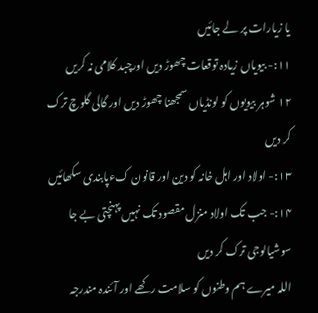یا زیارات پر لے جائیں
۱۱:- بیویاں زیادہ توقعات چھوڑ دیں اورچبد کلامی نہ کریں
۱۲ شوہر بیویوں کو لونڈیاں سمجھنا چھوڑ دیں اور گالی گلوچ ترک کر دیں
۱۳:- اولاد اور اہل خانہ کو دین اور قانون کءپابندی سکھائیں
۱۴:- جب تک اولاد منزل مقصود تک نہیں پہنچتی بے جا سوشیالوجی ترک کر دیں
اللہ میرے ہم وطنوں کو سلامت رکھے اور آئندہ مندرجہ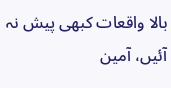بالا واقعات کبھی پیش نہ آئیں، آمین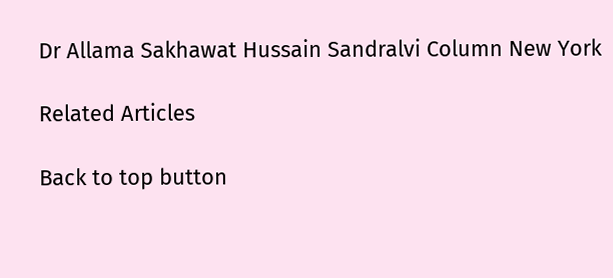Dr Allama Sakhawat Hussain Sandralvi Column New York

Related Articles

Back to top button